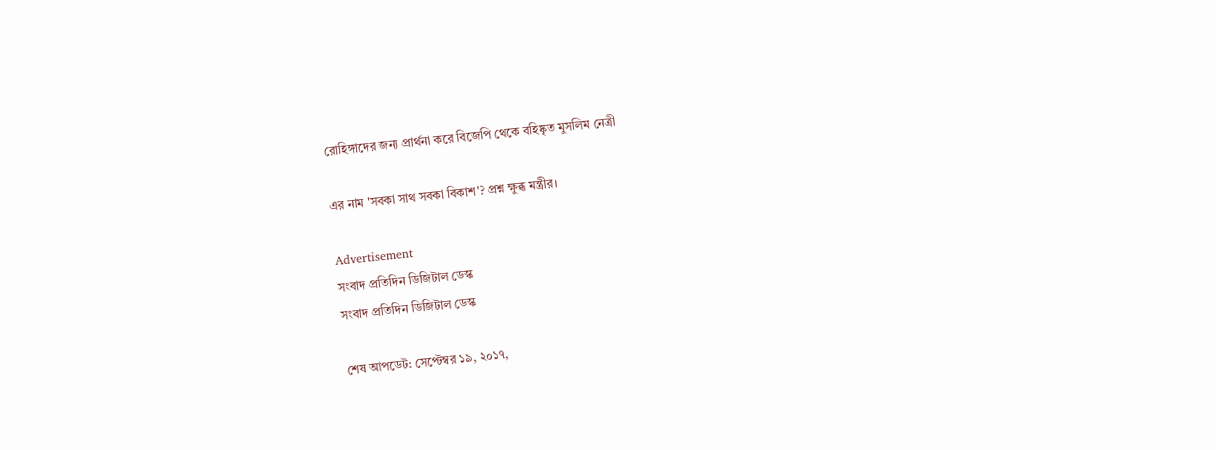রোহিঙ্গাদের জন্য প্রার্থনা করে বিজেপি থেকে বহিষ্কৃত মুসলিম নেত্রী

এর নাম 'সবকা সাথ সবকা বিকাশ'? প্রশ্ন ক্ষুব্ধ মন্ত্রীর।

Advertisement
সংবাদ প্রতিদিন ডিজিটাল ডেস্ক
সংবাদ প্রতিদিন ডিজিটাল ডেস্ক

শেষ আপডেট: সেপ্টেম্বর ১৯, ২০১৭,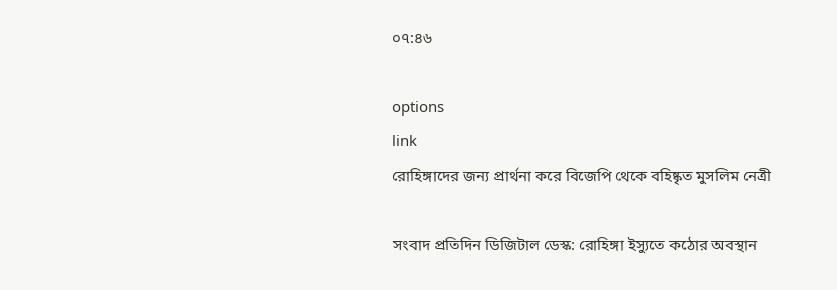০৭:৪৬

options
link
রোহিঙ্গাদের জন্য প্রার্থনা করে বিজেপি থেকে বহিষ্কৃত মুসলিম নেত্রী

সংবাদ প্রতিদিন ডিজিটাল ডেস্ক: রোহিঙ্গা ইস্যুতে কঠোর অবস্থান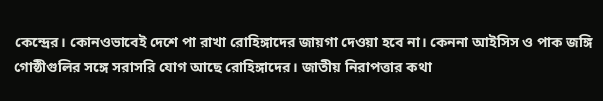কেন্দ্রের। কোনওভাবেই দেশে পা রাখা রোহিঙ্গাদের জায়গা দেওয়া হবে না। কেননা আইসিস ও পাক জঙ্গি গোষ্ঠীগুলির সঙ্গে সরাসরি যোগ আছে রোহিঙ্গাদের। জাতীয় নিরাপত্তার কথা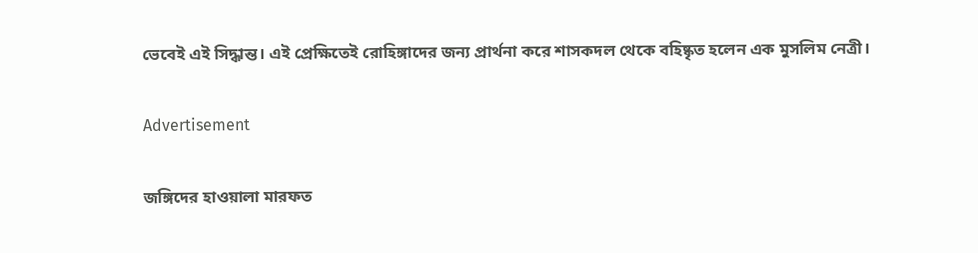ভেবেই এই সিদ্ধান্ত। এই প্রেক্ষিতেই রোহিঙ্গাদের জন্য প্রার্থনা করে শাসকদল থেকে বহিষ্কৃত হলেন এক মুসলিম নেত্রী।

Advertisement

জঙ্গিদের হাওয়ালা মারফত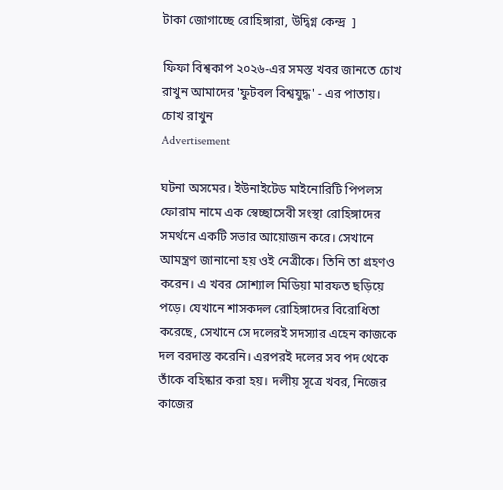টাকা জোগাচ্ছে রোহিঙ্গারা, উদ্বিগ্ন কেন্দ্র  ]

ফিফা বিশ্বকাপ ২০২৬-এর সমস্ত খবর জানতে চোখ রাখুন আমাদের 'ফুটবল বিশ্বযুদ্ধ' - এর পাতায়।
চোখ রাখুন
Advertisement

ঘটনা অসমের। ইউনাইটেড মাইনোরিটি পিপলস ফোরাম নামে এক স্বেচ্ছাসেবী সংস্থা রোহিঙ্গাদের সমর্থনে একটি সভার আয়োজন করে। সেখানে আমন্ত্রণ জানানো হয় ওই নেত্রীকে। তিনি তা গ্রহণও করেন। এ খবর সোশ্যাল মিডিয়া মারফত ছড়িয়ে পড়ে। যেখানে শাসকদল রোহিঙ্গাদের বিরোধিতা করেছে, সেখানে সে দলেরই সদস্যার এহেন কাজকে দল বরদাস্ত করেনি। এরপরই দলের সব পদ থেকে তাঁকে বহিষ্কার করা হয়। দলীয় সূত্রে খবর, নিজের কাজের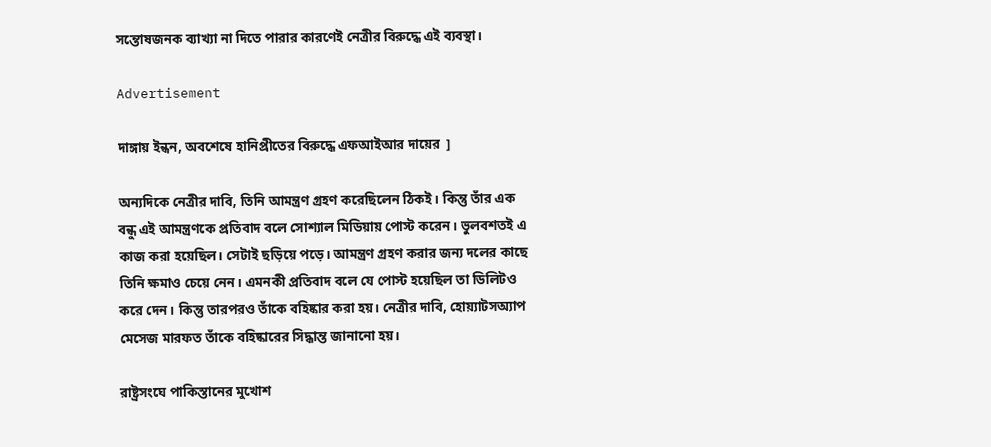সন্তোষজনক ব্যাখ্যা না দিতে পারার কারণেই নেত্রীর বিরুদ্ধে এই ব্যবস্থা।

Advertisement

দাঙ্গায় ইন্ধন, অবশেষে হানিপ্রীতের বিরুদ্ধে এফআইআর দায়ের  ]

অন্যদিকে নেত্রীর দাবি, তিনি আমন্ত্রণ গ্রহণ করেছিলেন ঠিকই। কিন্তু তাঁর এক বন্ধু এই আমন্ত্রণকে প্রতিবাদ বলে সোশ্যাল মিডিয়ায় পোস্ট করেন। ভুলবশতই এ কাজ করা হয়েছিল। সেটাই ছড়িয়ে পড়ে। আমন্ত্রণ গ্রহণ করার জন্য দলের কাছে তিনি ক্ষমাও চেয়ে নেন। এমনকী প্রতিবাদ বলে যে পোস্ট হয়েছিল তা ডিলিটও করে দেন। কিন্তু তারপরও তাঁকে বহিষ্কার করা হয়। নেত্রীর দাবি, হোয়্যাটসঅ্যাপ মেসেজ মারফত তাঁকে বহিষ্কারের সিদ্ধান্ত জানানো হয়।

রাষ্ট্রসংঘে পাকিস্তানের মুখোশ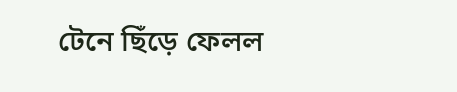টেনে ছিঁড়ে ফেলল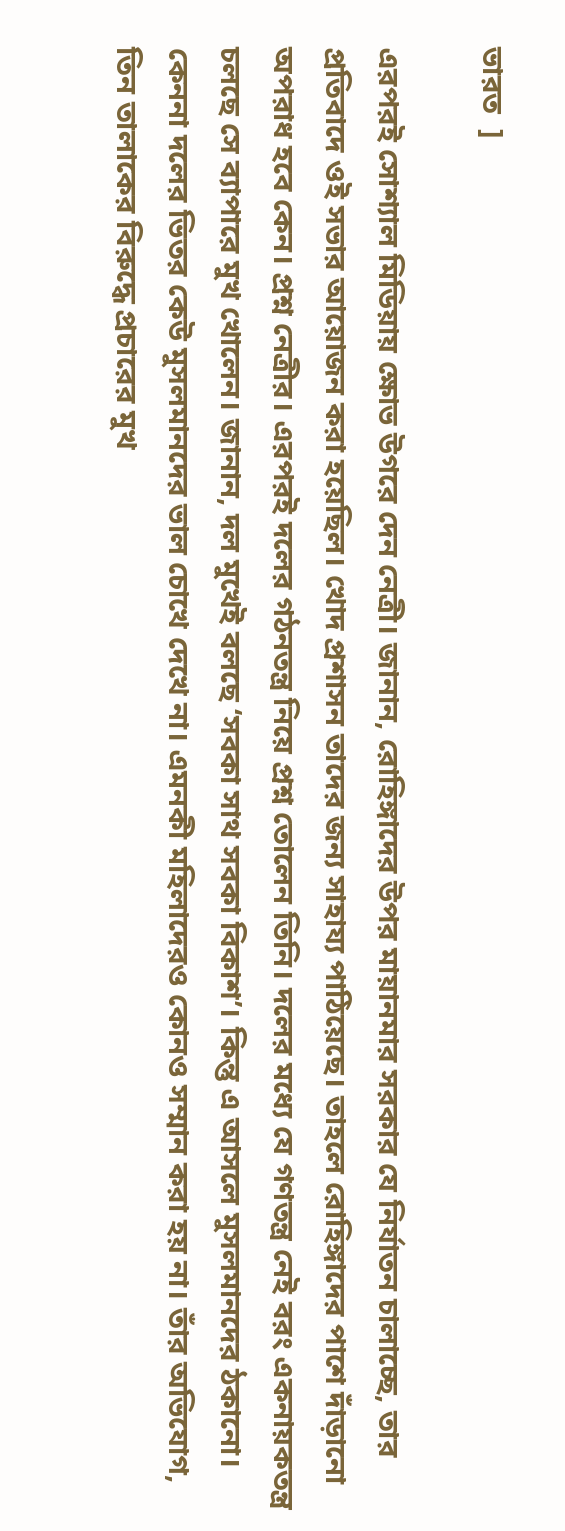ভারত  ]

এরপরই সোশ্যাল মিডিয়ায় ক্ষোভ উগরে দেন নেত্রী। জানান, রোহিঙ্গাদের উপর মায়ানমার সরকার যে নির্যাতন চালাচ্ছে, তার প্রতিবাদে ওই সভার আয়োজন করা হয়েছিল। খোদ প্রশাসন তাদের জন্য সাহায্য পাঠিয়েছে। তাহলে রোহিঙ্গাদের পাশে দাঁড়ানো অপরাধ হবে কেন। প্রশ্ন নেত্রীর। এরপরই দলের গঠনতন্ত্র নিয়ে প্রশ্ন তোলেন তিনি। দলের মধ্যে যে গণতন্ত্র নেই বরং একনায়কতন্ত্র চলছে সে ব্যাপারে মুখ খোলেন। জানান, দল মুখেই বলছে ‘সবকা সাথ সবকা বিকাশ’। কিন্তু এ আসলে মুসলমানদের ঠকানো। কেননা দলের ভিতর কেউ মুসলমানদের ভাল চোখে দেখে না। এমনকী মহিলাদেরও কোনও সম্মান করা হয় না। তাঁর অভিযোগ, তিন তালাকের বিরুদ্ধে প্রচারের মুখ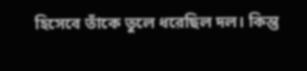হিসেবে তাঁকে তুলে ধরেছিল দল। কিন্তু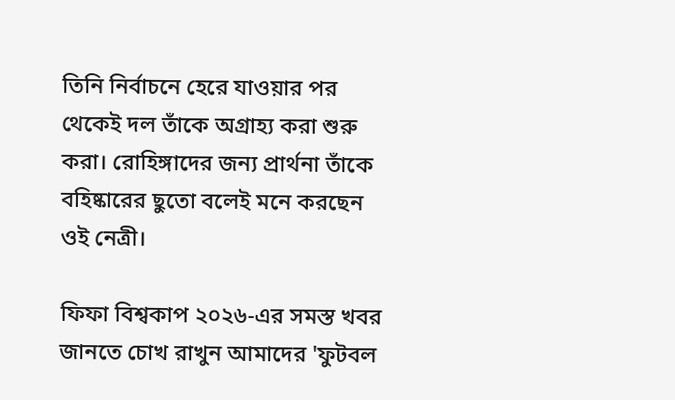তিনি নির্বাচনে হেরে যাওয়ার পর থেকেই দল তাঁকে অগ্রাহ্য করা শুরু করা। রোহিঙ্গাদের জন্য প্রার্থনা তাঁকে বহিষ্কারের ছুতো বলেই মনে করছেন ওই নেত্রী।

ফিফা বিশ্বকাপ ২০২৬-এর সমস্ত খবর জানতে চোখ রাখুন আমাদের 'ফুটবল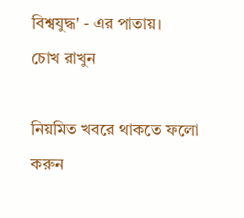বিশ্বযুদ্ধ' - এর পাতায়।
চোখ রাখুন

নিয়মিত খবরে থাকতে ফলো করুন